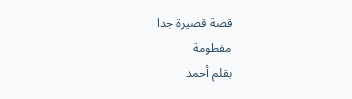قصة قصيرة جدا
مفطومة
بقلم أحمد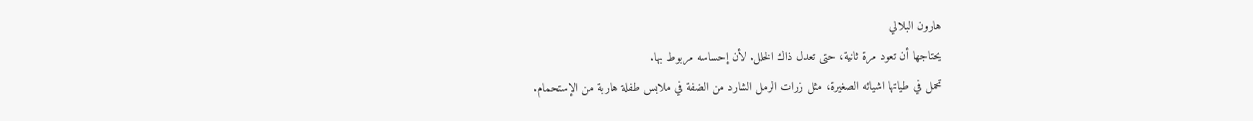هارون البلالي
يحتاجها أن تعود مرة ثانية، حتى تعدل ذاك الخلل. لأن إحساسه مربوط بها.
تحمل في طياتها اشيائه الصغيرة، مثل زرات الرمل الشارد من الضفة في ملابس طفلة هاربة من الإستحمام.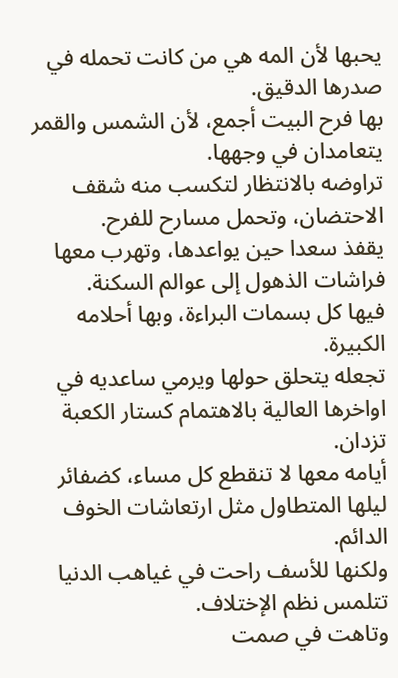يحبها لأن المه هي من كانت تحمله في صدرها الدقيق.
بها فرح البيت أجمع، لأن الشمس والقمر يتعامدان في وجهها.
تراوضه بالانتظار لتكسب منه شقف الاحتضان، وتحمل مسارح للفرح.
يقفذ سعدا حين يواعدها، وتهرب معها فراشات الذهول إلى عوالم السكنة.
فيها كل بسمات البراءة، وبها أحلامه الكبيرة.
تجعله يتحلق حولها ويرمي ساعديه في اواخرها العالية بالاهتمام كستار الكعبة تزدان.
أيامه معها لا تنقطع كل مساء، كضفائر ليلها المتطاول مثل ارتعاشات الخوف الدائم.
ولكنها للأسف راحت في غياهب الدنيا تتلمس نظم الإختلاف.
وتاهت في صمت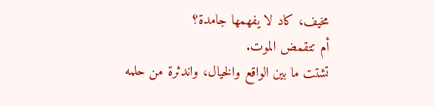مخيف، كاد لا يفهمها جامدة؟
أم تتقمض الموت.
تشتت ما بين الواقع والخيال، واندثرة من حلمه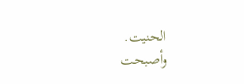الحنيت.
وأصبحت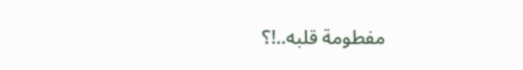مفطومة قلبه..!؟